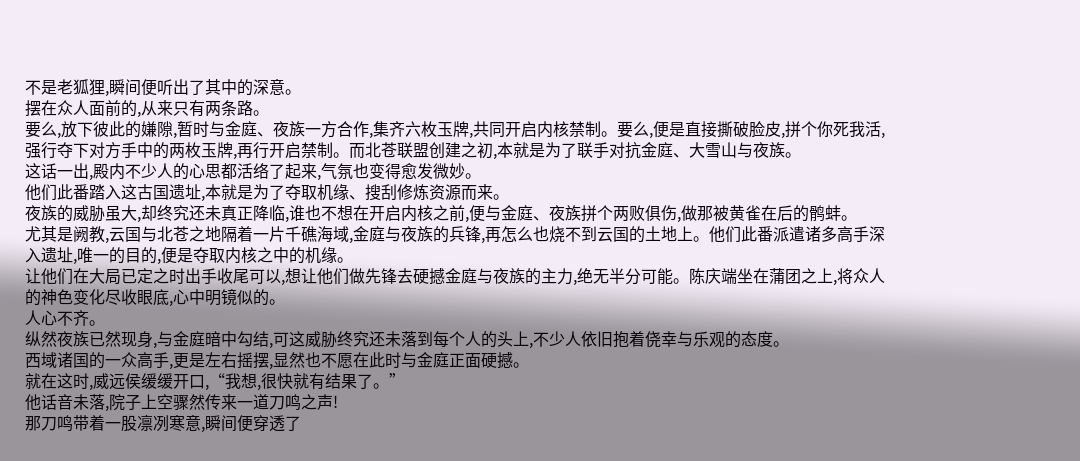不是老狐狸,瞬间便听出了其中的深意。
摆在众人面前的,从来只有两条路。
要么,放下彼此的嫌隙,暂时与金庭、夜族一方合作,集齐六枚玉牌,共同开启内核禁制。要么,便是直接撕破脸皮,拼个你死我活,强行夺下对方手中的两枚玉牌,再行开启禁制。而北苍联盟创建之初,本就是为了联手对抗金庭、大雪山与夜族。
这话一出,殿内不少人的心思都活络了起来,气氛也变得愈发微妙。
他们此番踏入这古国遗址,本就是为了夺取机缘、搜刮修炼资源而来。
夜族的威胁虽大,却终究还未真正降临,谁也不想在开启内核之前,便与金庭、夜族拼个两败俱伤,做那被黄雀在后的鹘蚌。
尤其是阙教,云国与北苍之地隔着一片千礁海域,金庭与夜族的兵锋,再怎么也烧不到云国的土地上。他们此番派遣诸多高手深入遗址,唯一的目的,便是夺取内核之中的机缘。
让他们在大局已定之时出手收尾可以,想让他们做先锋去硬撼金庭与夜族的主力,绝无半分可能。陈庆端坐在蒲团之上,将众人的神色变化尽收眼底,心中明镜似的。
人心不齐。
纵然夜族已然现身,与金庭暗中勾结,可这威胁终究还未落到每个人的头上,不少人依旧抱着侥幸与乐观的态度。
西域诸国的一众高手,更是左右摇摆,显然也不愿在此时与金庭正面硬撼。
就在这时,威远侯缓缓开口,“我想,很快就有结果了。”
他话音未落,院子上空骤然传来一道刀鸣之声!
那刀鸣带着一股凛冽寒意,瞬间便穿透了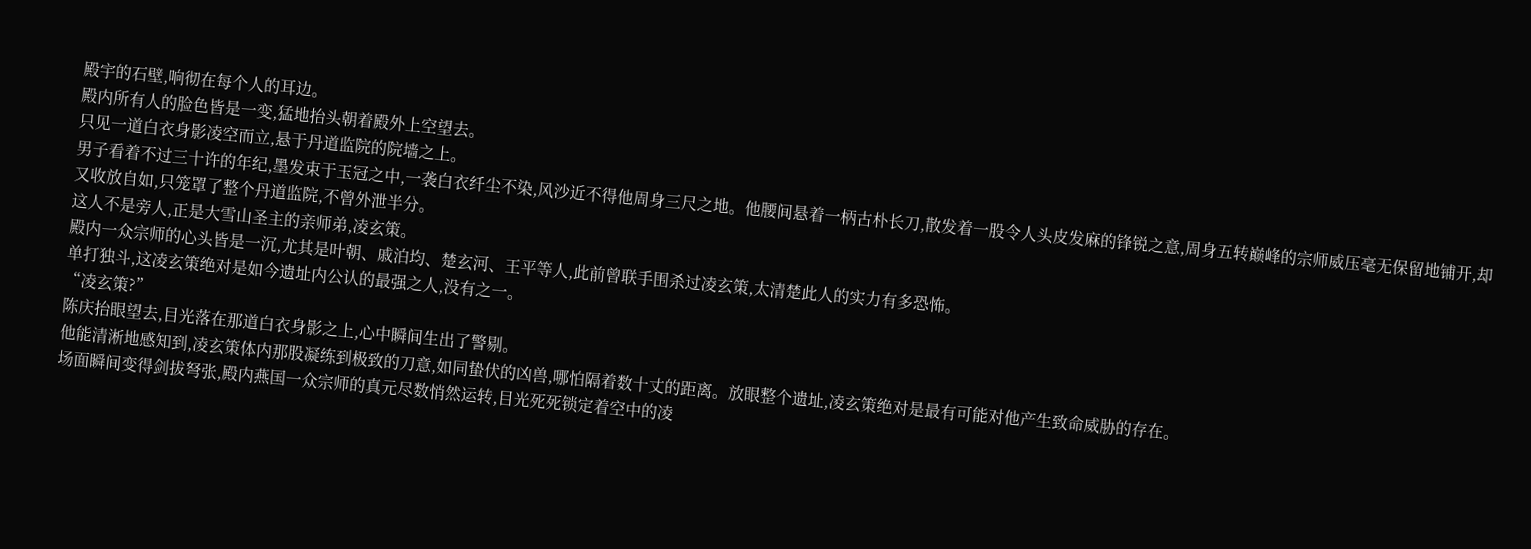殿宇的石壁,响彻在每个人的耳边。
殿内所有人的脸色皆是一变,猛地抬头朝着殿外上空望去。
只见一道白衣身影凌空而立,悬于丹道监院的院墙之上。
男子看着不过三十许的年纪,墨发束于玉冠之中,一袭白衣纤尘不染,风沙近不得他周身三尺之地。他腰间悬着一柄古朴长刀,散发着一股令人头皮发麻的锋锐之意,周身五转巅峰的宗师威压毫无保留地铺开,却又收放自如,只笼罩了整个丹道监院,不曾外泄半分。
这人不是旁人,正是大雪山圣主的亲师弟,凌玄策。
殿内一众宗师的心头皆是一沉,尤其是叶朝、戚泊均、楚玄河、王平等人,此前曾联手围杀过凌玄策,太清楚此人的实力有多恐怖。
单打独斗,这凌玄策绝对是如今遗址内公认的最强之人,没有之一。
“凌玄策?”
陈庆抬眼望去,目光落在那道白衣身影之上,心中瞬间生出了警剔。
他能清淅地感知到,凌玄策体内那股凝练到极致的刀意,如同蛰伏的凶兽,哪怕隔着数十丈的距离。放眼整个遗址,凌玄策绝对是最有可能对他产生致命威胁的存在。
场面瞬间变得剑拔弩张,殿内燕国一众宗师的真元尽数悄然运转,目光死死锁定着空中的凌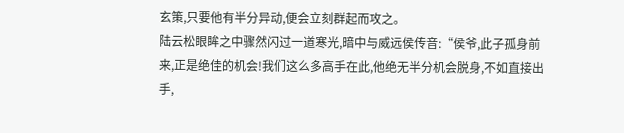玄策,只要他有半分异动,便会立刻群起而攻之。
陆云松眼眸之中骤然闪过一道寒光,暗中与威远侯传音:“侯爷,此子孤身前来,正是绝佳的机会!我们这么多高手在此,他绝无半分机会脱身,不如直接出手,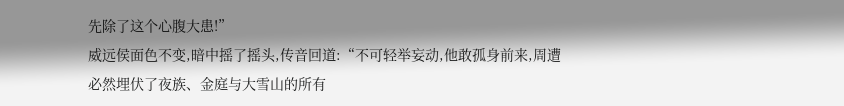先除了这个心腹大患!”
威远侯面色不变,暗中摇了摇头,传音回道:“不可轻举妄动,他敢孤身前来,周遭必然埋伏了夜族、金庭与大雪山的所有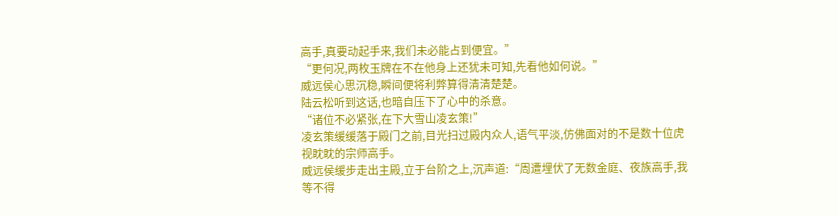高手,真要动起手来,我们未必能占到便宜。”
“更何况,两枚玉牌在不在他身上还犹未可知,先看他如何说。”
威远侯心思沉稳,瞬间便将利弊算得清清楚楚。
陆云松听到这话,也暗自压下了心中的杀意。
“诸位不必紧张,在下大雪山凌玄策!”
凌玄策缓缓落于殿门之前,目光扫过殿内众人,语气平淡,仿佛面对的不是数十位虎视眈眈的宗师高手。
威远侯缓步走出主殿,立于台阶之上,沉声道:“周遭埋伏了无数金庭、夜族高手,我等不得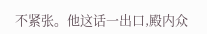不紧张。他这话一出口,殿内众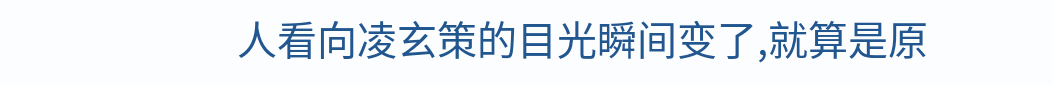人看向凌玄策的目光瞬间变了,就算是原